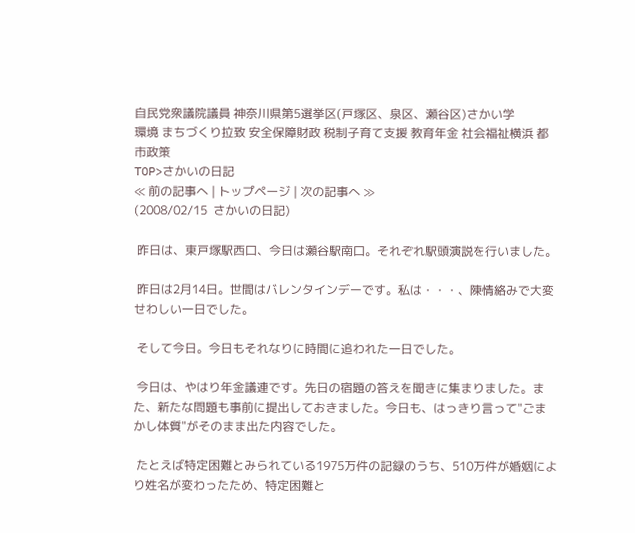自民党衆議院議員 神奈川県第5選挙区(戸塚区、泉区、瀬谷区)さかい学
環境 まちづくり拉致 安全保障財政 税制子育て支援 教育年金 社会福祉横浜 都市政策
TOP>さかいの日記
≪ 前の記事へ | トップページ | 次の記事へ ≫
(2008/02/15  さかいの日記)

 昨日は、東戸塚駅西口、今日は瀬谷駅南口。それぞれ駅頭演説を行いました。

 昨日は2月14日。世間はバレンタインデーです。私は・・・、陳情絡みで大変せわしい一日でした。

 そして今日。今日もそれなりに時間に追われた一日でした。

 今日は、やはり年金議連です。先日の宿題の答えを聞きに集まりました。また、新たな問題も事前に提出しておきました。今日も、はっきり言って"ごまかし体質"がそのまま出た内容でした。

 たとえば特定困難とみられている1975万件の記録のうち、510万件が婚姻により姓名が変わったため、特定困難と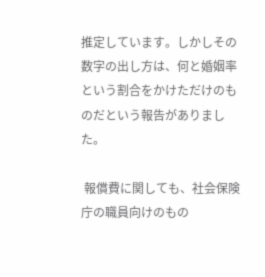推定しています。しかしその数字の出し方は、何と婚姻率という割合をかけただけのものだという報告がありました。

 報償費に関しても、社会保険庁の職員向けのもの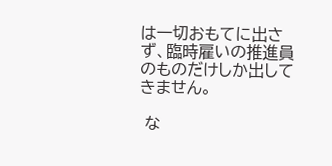は一切おもてに出さず、臨時雇いの推進員のものだけしか出してきません。

 な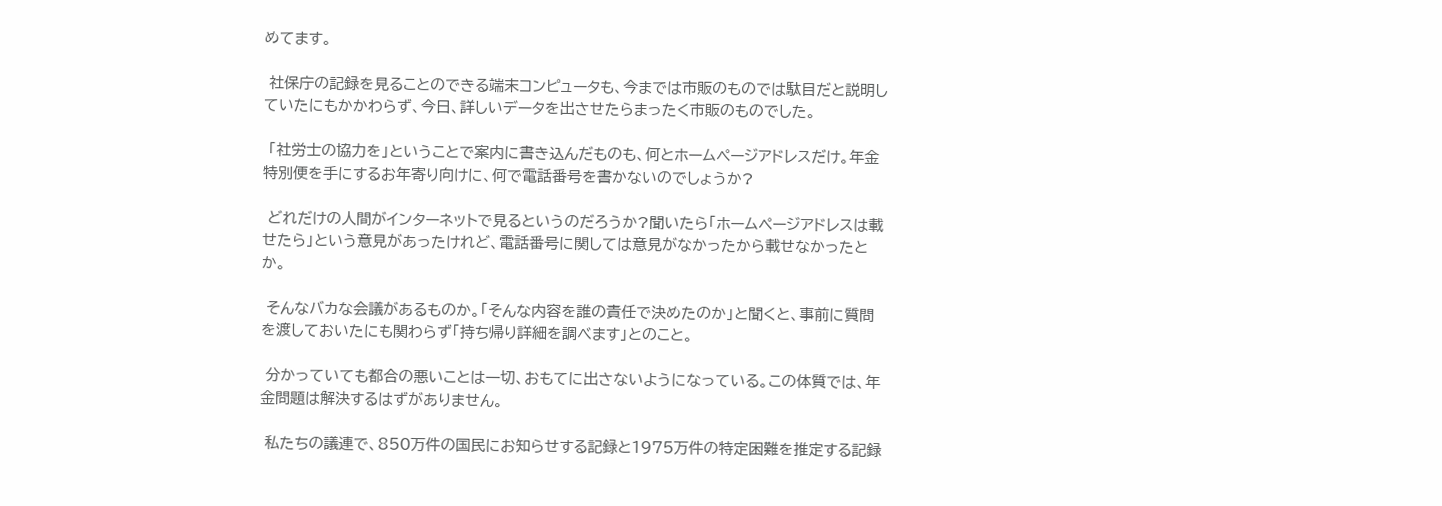めてます。

 社保庁の記録を見ることのできる端末コンピュータも、今までは市販のものでは駄目だと説明していたにもかかわらず、今日、詳しいデータを出させたらまったく市販のものでした。

 「社労士の協力を」ということで案内に書き込んだものも、何とホームページアドレスだけ。年金特別便を手にするお年寄り向けに、何で電話番号を書かないのでしょうか?

 どれだけの人間がインターネットで見るというのだろうか?聞いたら「ホームページアドレスは載せたら」という意見があったけれど、電話番号に関しては意見がなかったから載せなかったとか。

 そんなバカな会議があるものか。「そんな内容を誰の責任で決めたのか」と聞くと、事前に質問を渡しておいたにも関わらず「持ち帰り詳細を調べます」とのこと。

 分かっていても都合の悪いことは一切、おもてに出さないようになっている。この体質では、年金問題は解決するはずがありません。

 私たちの議連で、850万件の国民にお知らせする記録と1975万件の特定困難を推定する記録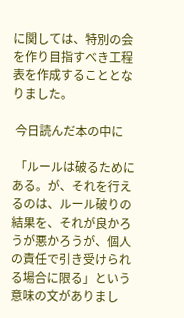に関しては、特別の会を作り目指すべき工程表を作成することとなりました。

 今日読んだ本の中に

 「ルールは破るためにある。が、それを行えるのは、ルール破りの結果を、それが良かろうが悪かろうが、個人の責任で引き受けられる場合に限る」という意味の文がありまし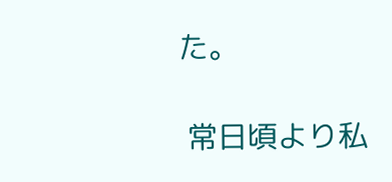た。

 常日頃より私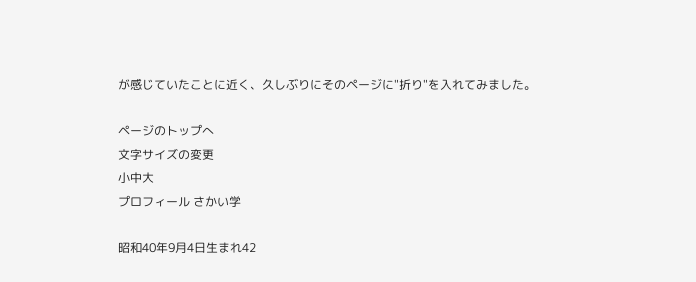が感じていたことに近く、久しぶりにそのページに"折り"を入れてみました。

ページのトップへ
文字サイズの変更
小中大
プロフィール さかい学

昭和40年9月4日生まれ42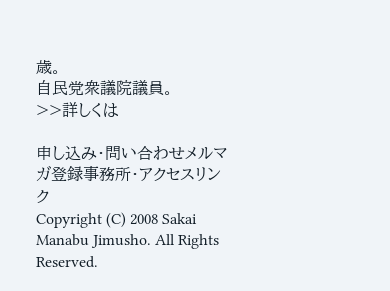歳。
自民党衆議院議員。
>>詳しくは

申し込み・問い合わせメルマガ登録事務所・アクセスリンク
Copyright (C) 2008 Sakai Manabu Jimusho. All Rights Reserved.